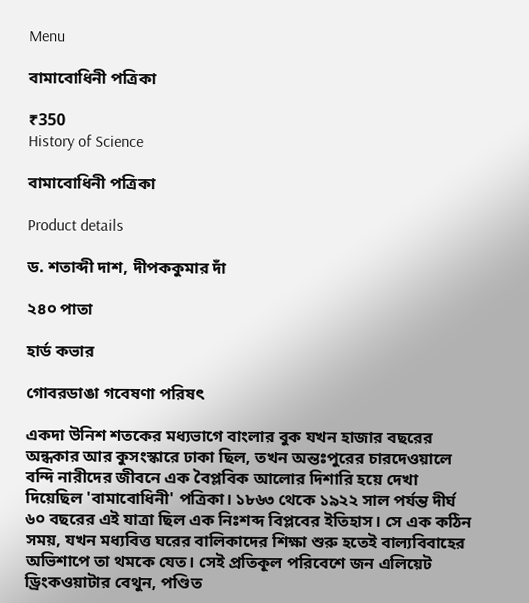Menu

বামাবোধিনী পত্রিকা

₹350
History of Science

বামাবোধিনী পত্রিকা

Product details

ড. শতাব্দী দাশ, দীপককুমার দাঁ

২৪০ পাতা

হার্ড কভার

গোবরডাঙা গবেষণা পরিষৎ

একদা উনিশ শতকের মধ্যভাগে বাংলার বুক যখন হাজার বছরের অন্ধকার আর কুসংস্কারে ঢাকা ছিল, তখন অন্তঃপুরের চারদেওয়ালে বন্দি নারীদের জীবনে এক বৈপ্লবিক আলোর দিশারি হয়ে দেখা দিয়েছিল 'বামাবোধিনী' পত্রিকা। ১৮৬৩ থেকে ১৯২২ সাল পর্যন্ত দীর্ঘ ৬০ বছরের এই যাত্রা ছিল এক নিঃশব্দ বিপ্লবের ইতিহাস। সে এক কঠিন সময়, যখন মধ্যবিত্ত ঘরের বালিকাদের শিক্ষা শুরু হতেই বাল্যবিবাহের অভিশাপে তা থমকে যেত। সেই প্রতিকূল পরিবেশে জন এলিয়েট ড্রিংকওয়াটার বেথুন, পণ্ডিত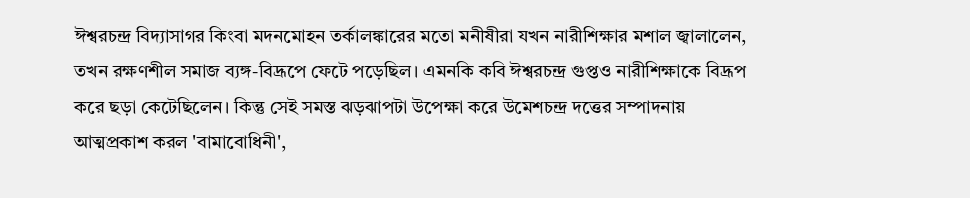ঈশ্বরচন্দ্র বিদ্যাসাগর কিংবা মদনমোহন তর্কালঙ্কারের মতো মনীষীরা যখন নারীশিক্ষার মশাল জ্বালালেন, তখন রক্ষণশীল সমাজ ব্যঙ্গ-বিদ্রূপে ফেটে পড়েছিল। এমনকি কবি ঈশ্বরচন্দ্র গুপ্তও নারীশিক্ষাকে বিদ্রূপ করে ছড়া কেটেছিলেন। কিন্তু সেই সমস্ত ঝড়ঝাপটা উপেক্ষা করে উমেশচন্দ্র দত্তের সম্পাদনায় আত্মপ্রকাশ করল 'বামাবোধিনী',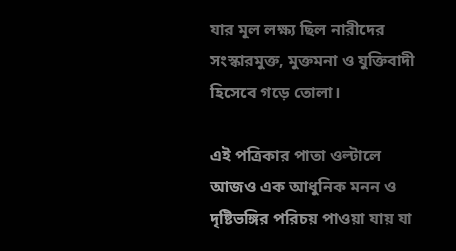যার মূল লক্ষ্য ছিল নারীদের সংস্কারমুক্ত, মুক্তমনা ও যুক্তিবাদী হিসেবে গড়ে তোলা।

এই পত্রিকার পাতা ওল্টালে আজও এক আধুনিক মনন ও দৃষ্টিভঙ্গির পরিচয় পাওয়া যায় যা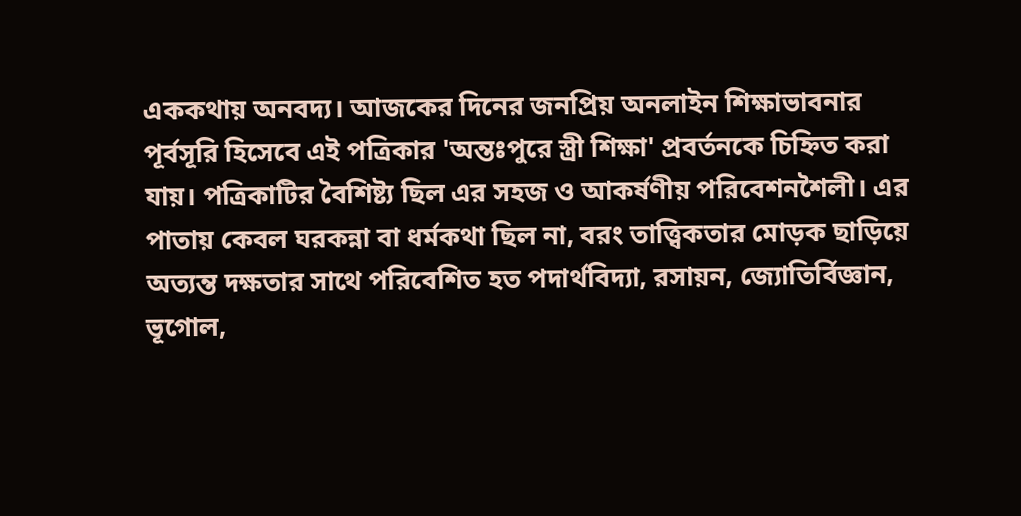এককথায় অনবদ্য। আজকের দিনের জনপ্রিয় অনলাইন শিক্ষাভাবনার পূর্বসূরি হিসেবে এই পত্রিকার 'অন্তঃপুরে স্ত্রী শিক্ষা' প্রবর্তনকে চিহ্নিত করা যায়। পত্রিকাটির বৈশিষ্ট্য ছিল এর সহজ ও আকর্ষণীয় পরিবেশনশৈলী। এর পাতায় কেবল ঘরকন্না বা ধর্মকথা ছিল না, বরং তাত্ত্বিকতার মোড়ক ছাড়িয়ে অত্যন্ত দক্ষতার সাথে পরিবেশিত হত পদার্থবিদ্যা, রসায়ন, জ্যোতির্বিজ্ঞান, ভূগোল,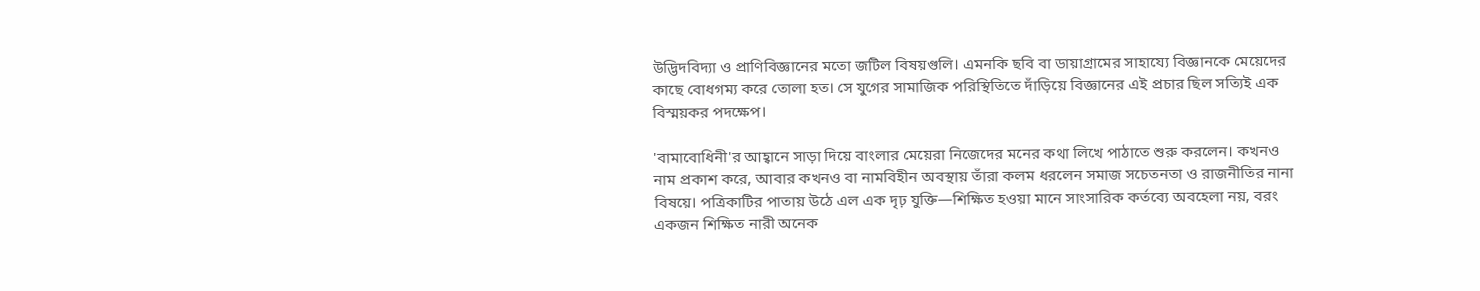উদ্ভিদবিদ্যা ও প্রাণিবিজ্ঞানের মতো জটিল বিষয়গুলি। এমনকি ছবি বা ডায়াগ্রামের সাহায্যে বিজ্ঞানকে মেয়েদের কাছে বোধগম্য করে তোলা হত। সে যুগের সামাজিক পরিস্থিতিতে দাঁড়িয়ে বিজ্ঞানের এই প্রচার ছিল সত্যিই এক বিস্ময়কর পদক্ষেপ।

'বামাবোধিনী'র আহ্বানে সাড়া দিয়ে বাংলার মেয়েরা নিজেদের মনের কথা লিখে পাঠাতে শুরু করলেন। কখনও নাম প্রকাশ করে, আবার কখনও বা নামবিহীন অবস্থায় তাঁরা কলম ধরলেন সমাজ সচেতনতা ও রাজনীতির নানা বিষয়ে। পত্রিকাটির পাতায় উঠে এল এক দৃঢ় যুক্তি—শিক্ষিত হওয়া মানে সাংসারিক কর্তব্যে অবহেলা নয়, বরং একজন শিক্ষিত নারী অনেক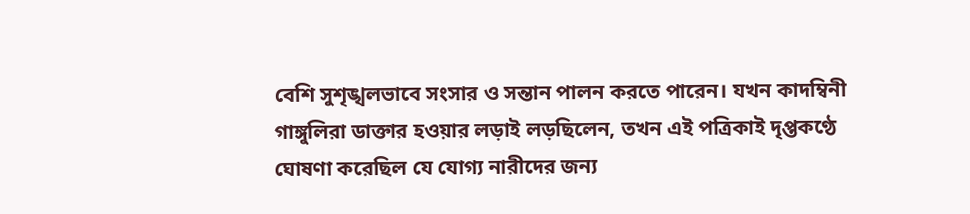বেশি সুশৃঙ্খলভাবে সংসার ও সন্তান পালন করতে পারেন। যখন কাদম্বিনী গাঙ্গুলিরা ডাক্তার হওয়ার লড়াই লড়ছিলেন, তখন এই পত্রিকাই দৃপ্তকণ্ঠে ঘোষণা করেছিল যে যোগ্য নারীদের জন্য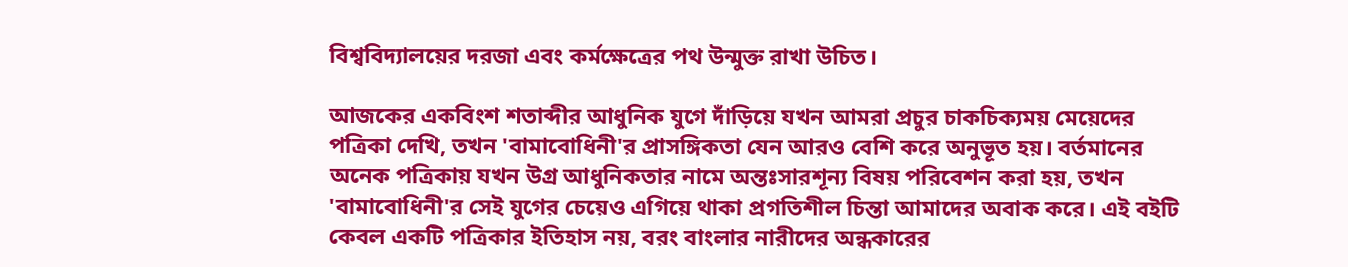বিশ্ববিদ্যালয়ের দরজা এবং কর্মক্ষেত্রের পথ উন্মুক্ত রাখা উচিত।

আজকের একবিংশ শতাব্দীর আধুনিক যুগে দাঁড়িয়ে যখন আমরা প্রচুর চাকচিক্যময় মেয়েদের পত্রিকা দেখি, তখন 'বামাবোধিনী'র প্রাসঙ্গিকতা যেন আরও বেশি করে অনুভূত হয়। বর্তমানের অনেক পত্রিকায় যখন উগ্র আধুনিকতার নামে অন্তঃসারশূন্য বিষয় পরিবেশন করা হয়, তখন 'বামাবোধিনী'র সেই যুগের চেয়েও এগিয়ে থাকা প্রগতিশীল চিন্তা আমাদের অবাক করে। এই বইটি কেবল একটি পত্রিকার ইতিহাস নয়, বরং বাংলার নারীদের অন্ধকারের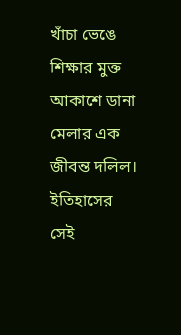খাঁচা ভেঙে শিক্ষার মুক্ত আকাশে ডানা মেলার এক জীবন্ত দলিল। ইতিহাসের সেই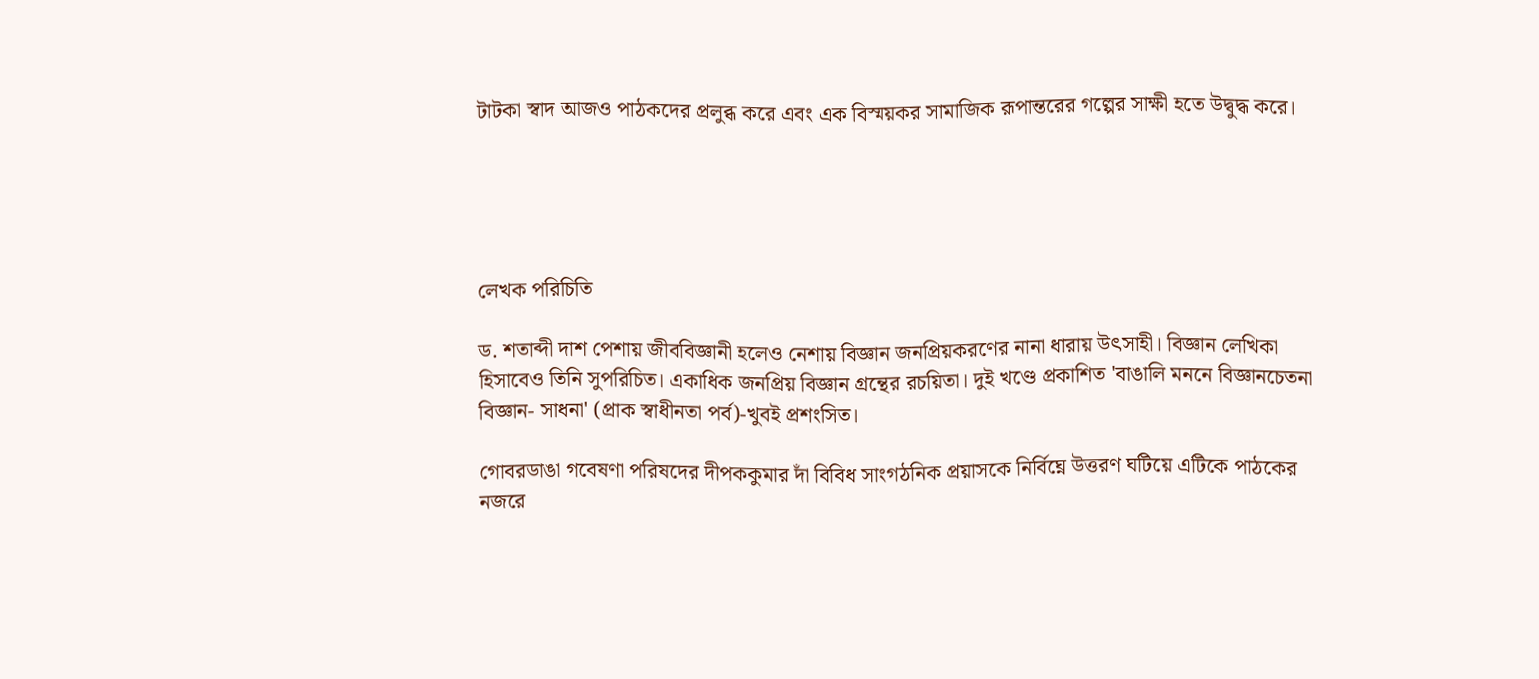টাটকা স্বাদ আজও পাঠকদের প্রলুব্ধ করে এবং এক বিস্ময়কর সামাজিক রূপান্তরের গল্পের সাক্ষী হতে উদ্বুদ্ধ করে।





লেখক পরিচিতি

ড. শতাব্দী দাশ পেশায় জীববিজ্ঞানী হলেও নেশায় বিজ্ঞান জনপ্রিয়করণের নানা ধারায় উৎসাহী। বিজ্ঞান লেখিকা হিসাবেও তিনি সুপরিচিত। একাধিক জনপ্রিয় বিজ্ঞান গ্রন্থের রচয়িতা। দুই খণ্ডে প্রকাশিত 'বাঙালি মননে বিজ্ঞানচেতনা বিজ্ঞান- সাধনা' (প্রাক স্বাধীনতা পর্ব)-খুবই প্রশংসিত।

গোবরডাঙা গবেষণা পরিষদের দীপককুমার দাঁ বিবিধ সাংগঠনিক প্রয়াসকে নির্বিঘ্নে উত্তরণ ঘটিয়ে এটিকে পাঠকের নজরে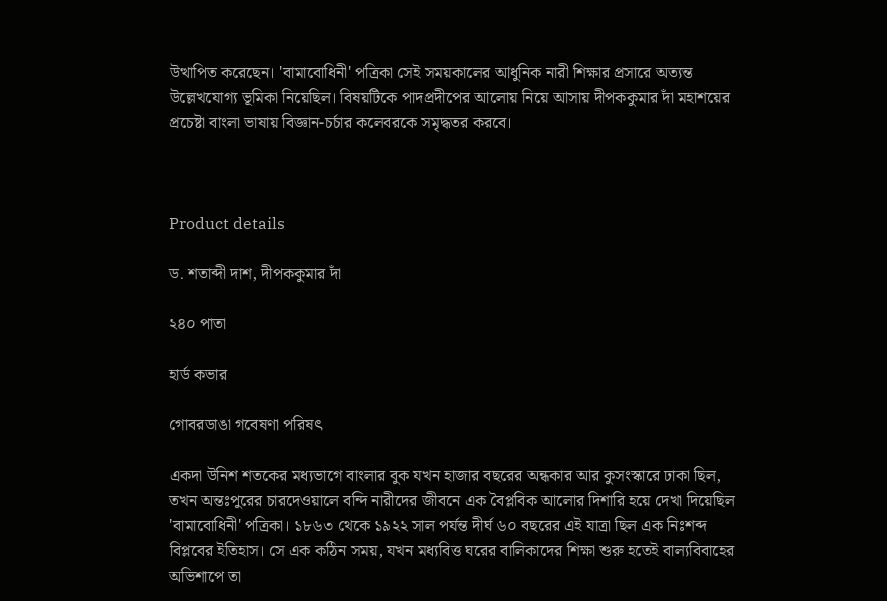উত্থাপিত করেছেন। 'বামাবোধিনী' পত্রিকা সেই সময়কালের আধুনিক নারী শিক্ষার প্রসারে অত্যন্ত উল্লেখযোগ্য ভূমিকা নিয়েছিল। বিষয়টিকে পাদপ্রদীপের আলোয় নিয়ে আসায় দীপককুমার দাঁ মহাশয়ের প্রচেষ্টা বাংলা ভাষায় বিজ্ঞান-চর্চার কলেবরকে সমৃদ্ধতর করবে।



Product details

ড. শতাব্দী দাশ, দীপককুমার দাঁ

২৪০ পাতা

হার্ড কভার

গোবরডাঙা গবেষণা পরিষৎ

একদা উনিশ শতকের মধ্যভাগে বাংলার বুক যখন হাজার বছরের অন্ধকার আর কুসংস্কারে ঢাকা ছিল, তখন অন্তঃপুরের চারদেওয়ালে বন্দি নারীদের জীবনে এক বৈপ্লবিক আলোর দিশারি হয়ে দেখা দিয়েছিল 'বামাবোধিনী' পত্রিকা। ১৮৬৩ থেকে ১৯২২ সাল পর্যন্ত দীর্ঘ ৬০ বছরের এই যাত্রা ছিল এক নিঃশব্দ বিপ্লবের ইতিহাস। সে এক কঠিন সময়, যখন মধ্যবিত্ত ঘরের বালিকাদের শিক্ষা শুরু হতেই বাল্যবিবাহের অভিশাপে তা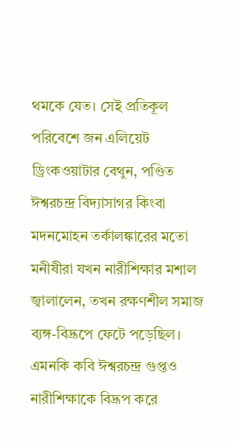থমকে যেত। সেই প্রতিকূল পরিবেশে জন এলিয়েট ড্রিংকওয়াটার বেথুন, পণ্ডিত ঈশ্বরচন্দ্র বিদ্যাসাগর কিংবা মদনমোহন তর্কালঙ্কারের মতো মনীষীরা যখন নারীশিক্ষার মশাল জ্বালালেন, তখন রক্ষণশীল সমাজ ব্যঙ্গ-বিদ্রূপে ফেটে পড়েছিল। এমনকি কবি ঈশ্বরচন্দ্র গুপ্তও নারীশিক্ষাকে বিদ্রূপ করে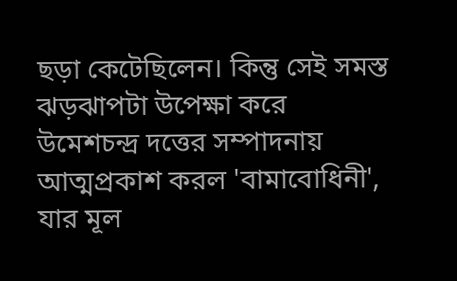ছড়া কেটেছিলেন। কিন্তু সেই সমস্ত ঝড়ঝাপটা উপেক্ষা করে উমেশচন্দ্র দত্তের সম্পাদনায় আত্মপ্রকাশ করল 'বামাবোধিনী', যার মূল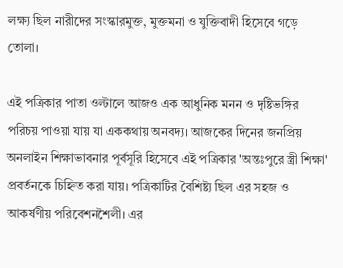লক্ষ্য ছিল নারীদের সংস্কারমুক্ত, মুক্তমনা ও যুক্তিবাদী হিসেবে গড়ে তোলা।

এই পত্রিকার পাতা ওল্টালে আজও এক আধুনিক মনন ও দৃষ্টিভঙ্গির পরিচয় পাওয়া যায় যা এককথায় অনবদ্য। আজকের দিনের জনপ্রিয় অনলাইন শিক্ষাভাবনার পূর্বসূরি হিসেবে এই পত্রিকার 'অন্তঃপুরে স্ত্রী শিক্ষা' প্রবর্তনকে চিহ্নিত করা যায়। পত্রিকাটির বৈশিষ্ট্য ছিল এর সহজ ও আকর্ষণীয় পরিবেশনশৈলী। এর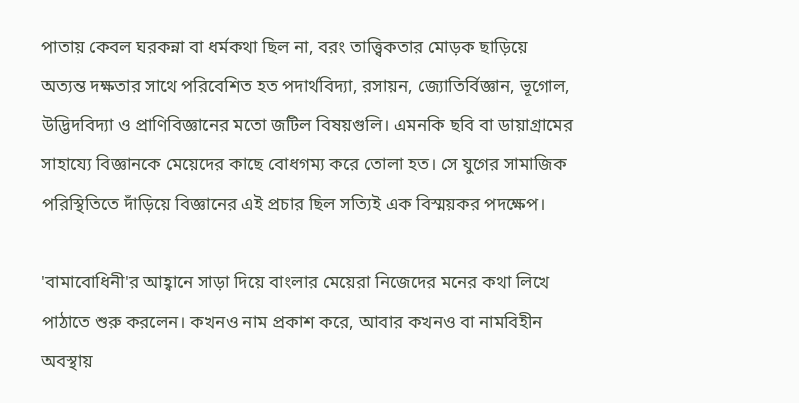পাতায় কেবল ঘরকন্না বা ধর্মকথা ছিল না, বরং তাত্ত্বিকতার মোড়ক ছাড়িয়ে অত্যন্ত দক্ষতার সাথে পরিবেশিত হত পদার্থবিদ্যা, রসায়ন, জ্যোতির্বিজ্ঞান, ভূগোল, উদ্ভিদবিদ্যা ও প্রাণিবিজ্ঞানের মতো জটিল বিষয়গুলি। এমনকি ছবি বা ডায়াগ্রামের সাহায্যে বিজ্ঞানকে মেয়েদের কাছে বোধগম্য করে তোলা হত। সে যুগের সামাজিক পরিস্থিতিতে দাঁড়িয়ে বিজ্ঞানের এই প্রচার ছিল সত্যিই এক বিস্ময়কর পদক্ষেপ।

'বামাবোধিনী'র আহ্বানে সাড়া দিয়ে বাংলার মেয়েরা নিজেদের মনের কথা লিখে পাঠাতে শুরু করলেন। কখনও নাম প্রকাশ করে, আবার কখনও বা নামবিহীন অবস্থায়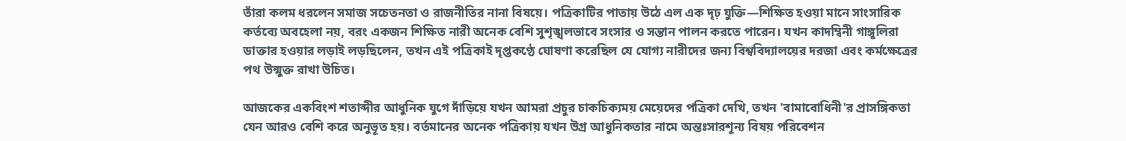তাঁরা কলম ধরলেন সমাজ সচেতনতা ও রাজনীতির নানা বিষয়ে। পত্রিকাটির পাতায় উঠে এল এক দৃঢ় যুক্তি—শিক্ষিত হওয়া মানে সাংসারিক কর্তব্যে অবহেলা নয়, বরং একজন শিক্ষিত নারী অনেক বেশি সুশৃঙ্খলভাবে সংসার ও সন্তান পালন করতে পারেন। যখন কাদম্বিনী গাঙ্গুলিরা ডাক্তার হওয়ার লড়াই লড়ছিলেন, তখন এই পত্রিকাই দৃপ্তকণ্ঠে ঘোষণা করেছিল যে যোগ্য নারীদের জন্য বিশ্ববিদ্যালয়ের দরজা এবং কর্মক্ষেত্রের পথ উন্মুক্ত রাখা উচিত।

আজকের একবিংশ শতাব্দীর আধুনিক যুগে দাঁড়িয়ে যখন আমরা প্রচুর চাকচিক্যময় মেয়েদের পত্রিকা দেখি, তখন 'বামাবোধিনী'র প্রাসঙ্গিকতা যেন আরও বেশি করে অনুভূত হয়। বর্তমানের অনেক পত্রিকায় যখন উগ্র আধুনিকতার নামে অন্তঃসারশূন্য বিষয় পরিবেশন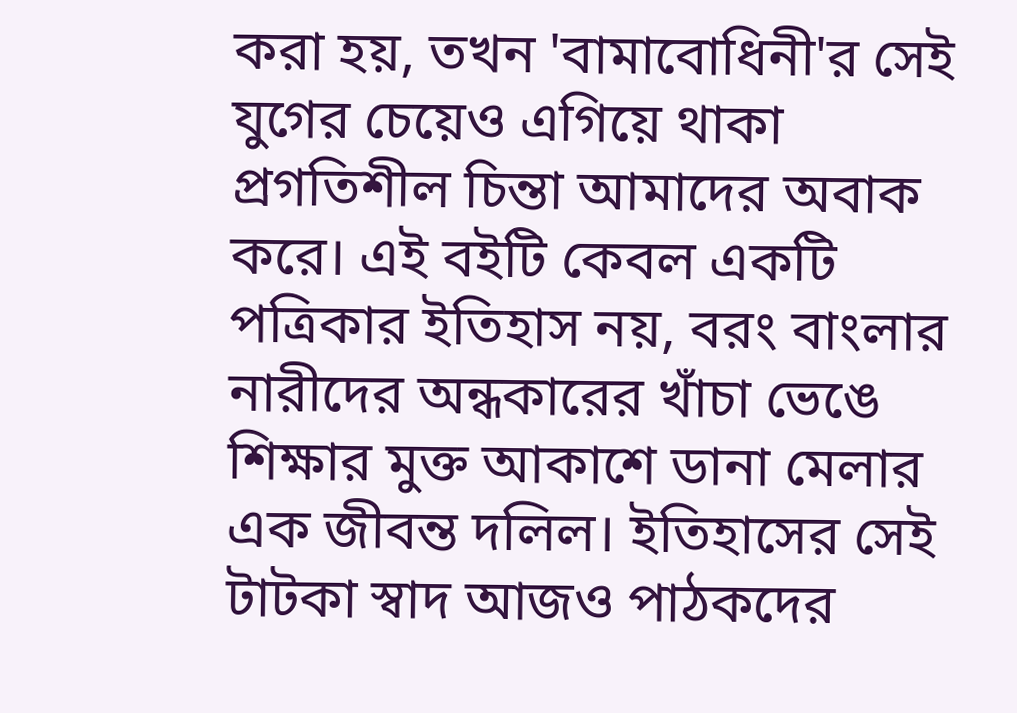করা হয়, তখন 'বামাবোধিনী'র সেই যুগের চেয়েও এগিয়ে থাকা প্রগতিশীল চিন্তা আমাদের অবাক করে। এই বইটি কেবল একটি পত্রিকার ইতিহাস নয়, বরং বাংলার নারীদের অন্ধকারের খাঁচা ভেঙে শিক্ষার মুক্ত আকাশে ডানা মেলার এক জীবন্ত দলিল। ইতিহাসের সেই টাটকা স্বাদ আজও পাঠকদের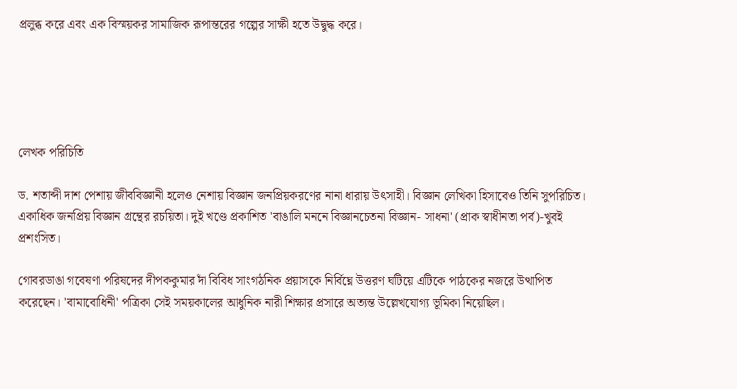প্রলুব্ধ করে এবং এক বিস্ময়কর সামাজিক রূপান্তরের গল্পের সাক্ষী হতে উদ্বুদ্ধ করে।





লেখক পরিচিতি

ড. শতাব্দী দাশ পেশায় জীববিজ্ঞানী হলেও নেশায় বিজ্ঞান জনপ্রিয়করণের নানা ধারায় উৎসাহী। বিজ্ঞান লেখিকা হিসাবেও তিনি সুপরিচিত। একাধিক জনপ্রিয় বিজ্ঞান গ্রন্থের রচয়িতা। দুই খণ্ডে প্রকাশিত 'বাঙালি মননে বিজ্ঞানচেতনা বিজ্ঞান- সাধনা' (প্রাক স্বাধীনতা পর্ব)-খুবই প্রশংসিত।

গোবরডাঙা গবেষণা পরিষদের দীপককুমার দাঁ বিবিধ সাংগঠনিক প্রয়াসকে নির্বিঘ্নে উত্তরণ ঘটিয়ে এটিকে পাঠকের নজরে উত্থাপিত করেছেন। 'বামাবোধিনী' পত্রিকা সেই সময়কালের আধুনিক নারী শিক্ষার প্রসারে অত্যন্ত উল্লেখযোগ্য ভূমিকা নিয়েছিল।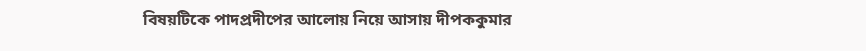বিষয়টিকে পাদপ্রদীপের আলোয় নিয়ে আসায় দীপককুমার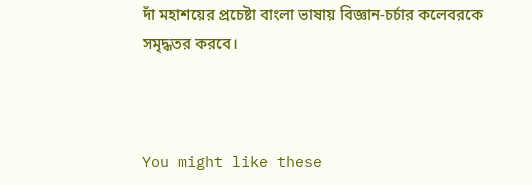দাঁ মহাশয়ের প্রচেষ্টা বাংলা ভাষায় বিজ্ঞান-চর্চার কলেবরকে সমৃদ্ধতর করবে।



You might like these